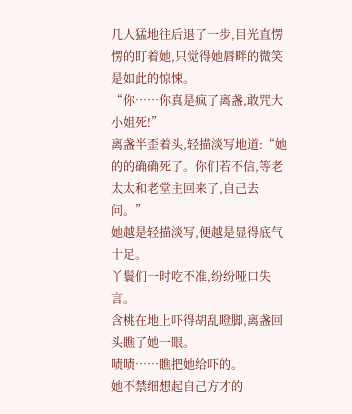几人猛地往后退了一步,目光直愣愣的盯着她,只觉得她唇畔的微笑是如此的惊悚。
“你……你真是疯了离盏,敢咒大小姐死!”
离盏半歪着头,轻描淡写地道:“她的的确确死了。你们若不信,等老太太和老堂主回来了,自己去问。”
她越是轻描淡写,便越是显得底气十足。
丫鬟们一时吃不准,纷纷哑口失言。
含桃在地上吓得胡乱瞪脚,离盏回头瞧了她一眼。
啧啧……瞧把她给吓的。
她不禁细想起自己方才的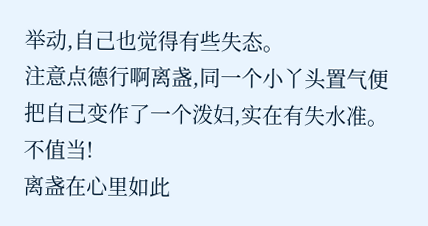举动,自己也觉得有些失态。
注意点德行啊离盏,同一个小丫头置气便把自己变作了一个泼妇,实在有失水准。
不值当!
离盏在心里如此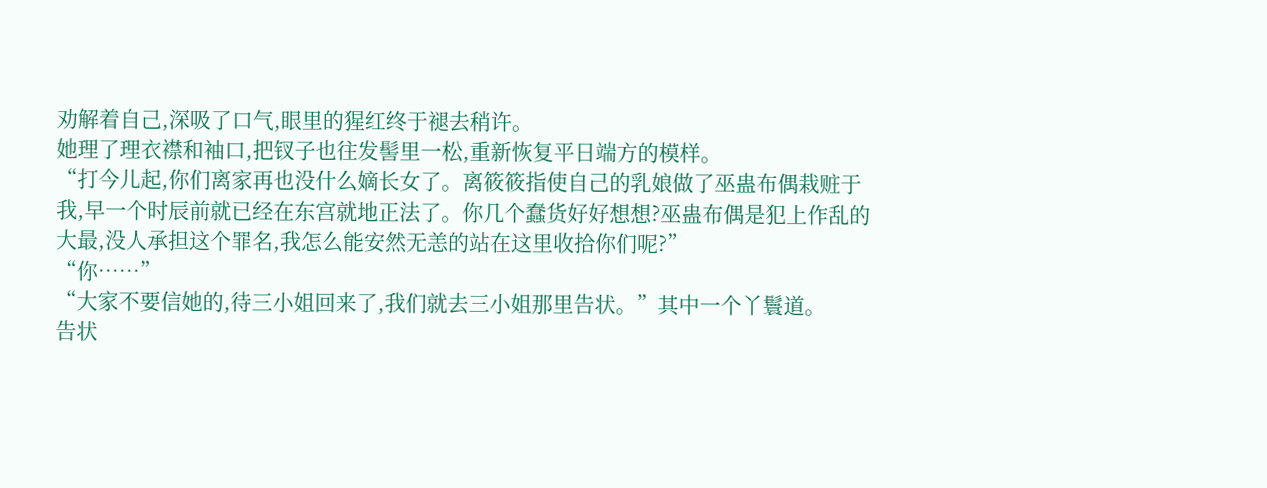劝解着自己,深吸了口气,眼里的猩红终于褪去稍许。
她理了理衣襟和袖口,把钗子也往发髻里一松,重新恢复平日端方的模样。
“打今儿起,你们离家再也没什么嫡长女了。离筱筱指使自己的乳娘做了巫蛊布偶栽赃于我,早一个时辰前就已经在东宫就地正法了。你几个蠢货好好想想?巫蛊布偶是犯上作乱的大最,没人承担这个罪名,我怎么能安然无恙的站在这里收拾你们呢?”
“你……”
“大家不要信她的,待三小姐回来了,我们就去三小姐那里告状。”其中一个丫鬟道。
告状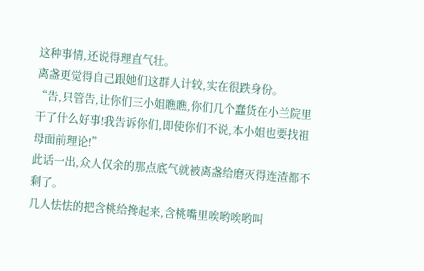这种事情,还说得理直气壮。
离盏更觉得自己跟她们这群人计较,实在很跌身份。
“告,只管告,让你们三小姐瞧瞧,你们几个蠢货在小兰院里干了什么好事!我告诉你们,即使你们不说,本小姐也要找祖母面前理论!”
此话一出,众人仅余的那点底气就被离盏给磨灭得连渣都不剩了。
几人怯怯的把含桃给搀起来,含桃嘴里唉哟唉哟叫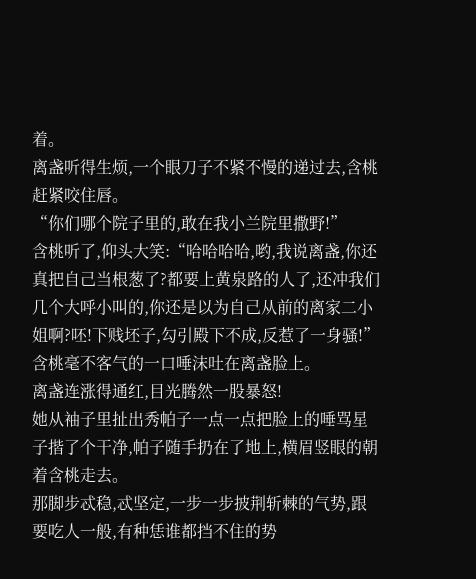着。
离盏听得生烦,一个眼刀子不紧不慢的递过去,含桃赶紧咬住唇。
“你们哪个院子里的,敢在我小兰院里撒野!”
含桃听了,仰头大笑:“哈哈哈哈,哟,我说离盏,你还真把自己当根葱了?都要上黄泉路的人了,还冲我们几个大呼小叫的,你还是以为自己从前的离家二小姐啊?呸!下贱坯子,勾引殿下不成,反惹了一身骚!”
含桃毫不客气的一口唾沫吐在离盏脸上。
离盏连涨得通红,目光腾然一股暴怒!
她从袖子里扯出秀帕子一点一点把脸上的唾骂星子揩了个干净,帕子随手扔在了地上,横眉竖眼的朝着含桃走去。
那脚步忒稳,忒坚定,一步一步披荆斩棘的气势,跟要吃人一般,有种恁谁都挡不住的势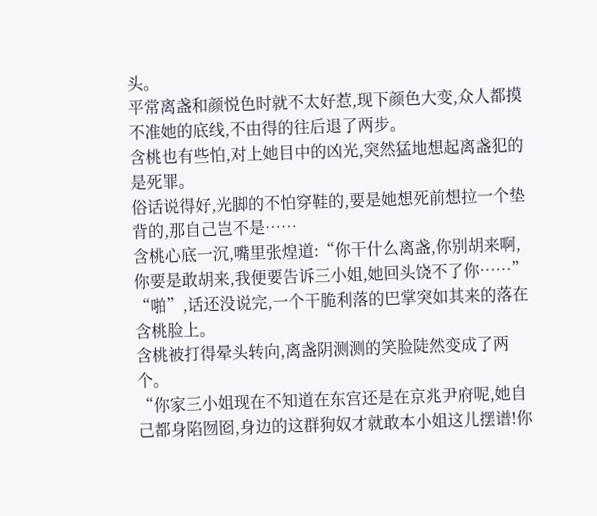头。
平常离盏和颜悦色时就不太好惹,现下颜色大变,众人都摸不准她的底线,不由得的往后退了两步。
含桃也有些怕,对上她目中的凶光,突然猛地想起离盏犯的是死罪。
俗话说得好,光脚的不怕穿鞋的,要是她想死前想拉一个垫背的,那自己岂不是……
含桃心底一沉,嘴里张煌道:“你干什么离盏,你别胡来啊,你要是敢胡来,我便要告诉三小姐,她回头饶不了你……”
“啪”,话还没说完,一个干脆利落的巴掌突如其来的落在含桃脸上。
含桃被打得晕头转向,离盏阴测测的笑脸陡然变成了两个。
“你家三小姐现在不知道在东宫还是在京兆尹府呢,她自己都身陷囫囵,身边的这群狗奴才就敢本小姐这儿摆谱!你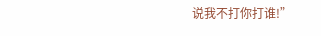说我不打你打谁!”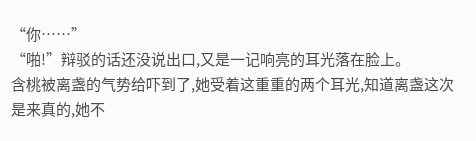“你……”
“啪!”辩驳的话还没说出口,又是一记响亮的耳光落在脸上。
含桃被离盏的气势给吓到了,她受着这重重的两个耳光,知道离盏这次是来真的,她不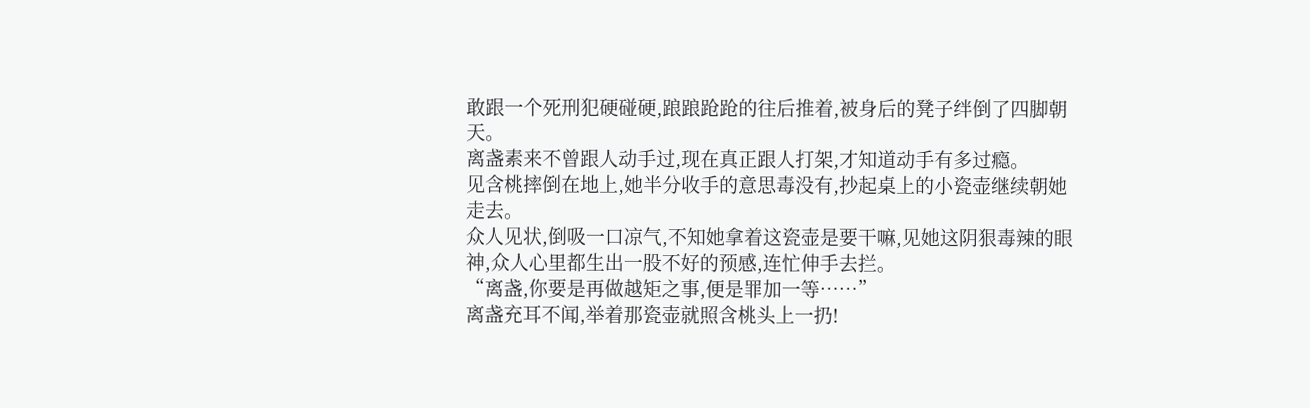敢跟一个死刑犯硬碰硬,踉踉跄跄的往后推着,被身后的凳子绊倒了四脚朝天。
离盏素来不曾跟人动手过,现在真正跟人打架,才知道动手有多过瘾。
见含桃摔倒在地上,她半分收手的意思毒没有,抄起桌上的小瓷壶继续朝她走去。
众人见状,倒吸一口凉气,不知她拿着这瓷壶是要干嘛,见她这阴狠毒辣的眼神,众人心里都生出一股不好的预感,连忙伸手去拦。
“离盏,你要是再做越矩之事,便是罪加一等……”
离盏充耳不闻,举着那瓷壶就照含桃头上一扔!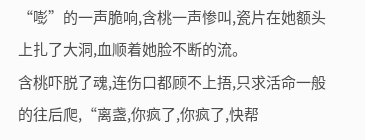“嘭”的一声脆响,含桃一声惨叫,瓷片在她额头上扎了大洞,血顺着她脸不断的流。
含桃吓脱了魂,连伤口都顾不上捂,只求活命一般的往后爬,“离盏,你疯了,你疯了,快帮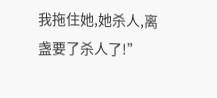我拖住她,她杀人,离盏要了杀人了!”